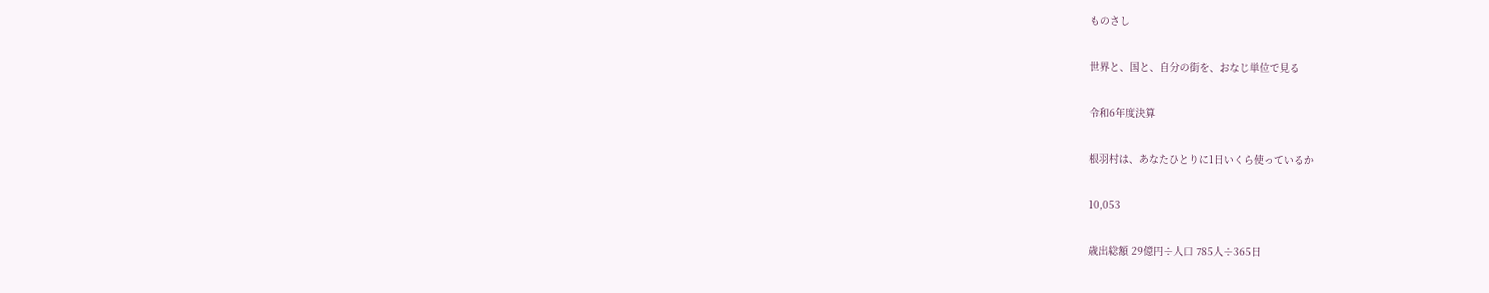ものさし

世界と、国と、自分の街を、おなじ単位で見る

令和6年度決算

根羽村は、あなたひとりに1日いくら使っているか

10,053

歳出総額 29億円÷人口 785人÷365日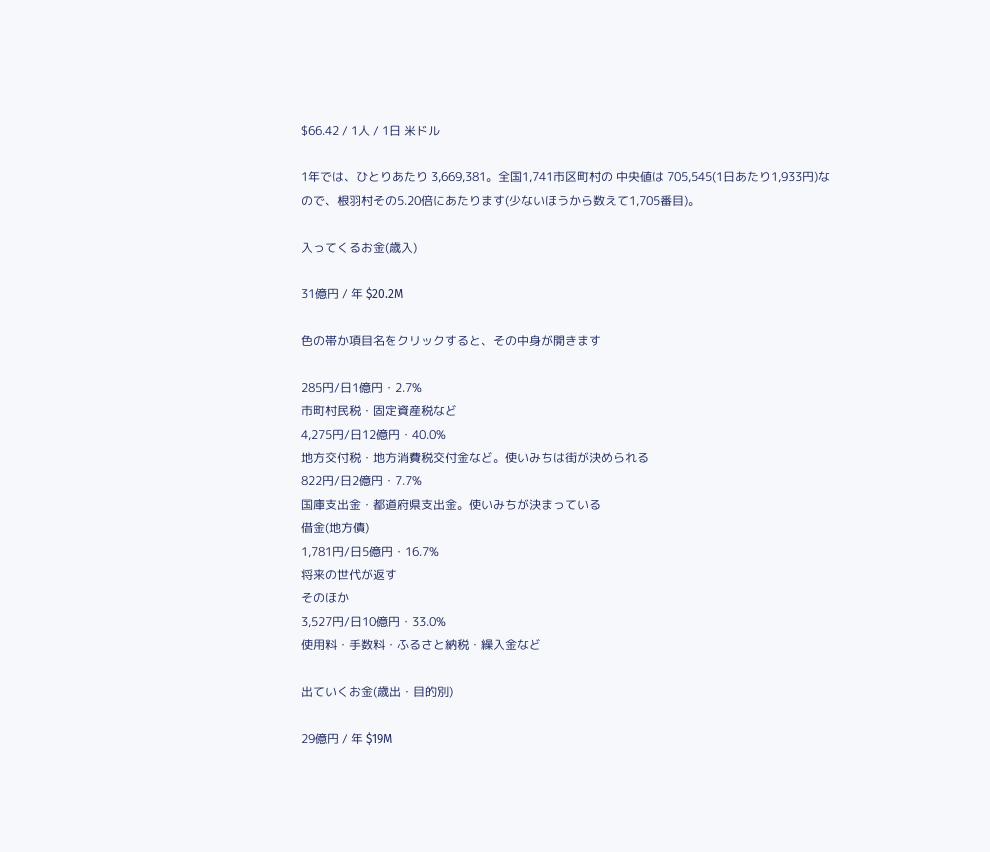$66.42 / 1人 / 1日 米ドル

1年では、ひとりあたり 3,669,381。全国1,741市区町村の 中央値は 705,545(1日あたり1,933円)なので、根羽村その5.20倍にあたります(少ないほうから数えて1,705番目)。

入ってくるお金(歳入)

31億円 / 年 $20.2M

色の帯か項目名をクリックすると、その中身が開きます

285円/日1億円・2.7%
市町村民税・固定資産税など
4,275円/日12億円・40.0%
地方交付税・地方消費税交付金など。使いみちは街が決められる
822円/日2億円・7.7%
国庫支出金・都道府県支出金。使いみちが決まっている
借金(地方債)
1,781円/日5億円・16.7%
将来の世代が返す
そのほか
3,527円/日10億円・33.0%
使用料・手数料・ふるさと納税・繰入金など

出ていくお金(歳出・目的別)

29億円 / 年 $19M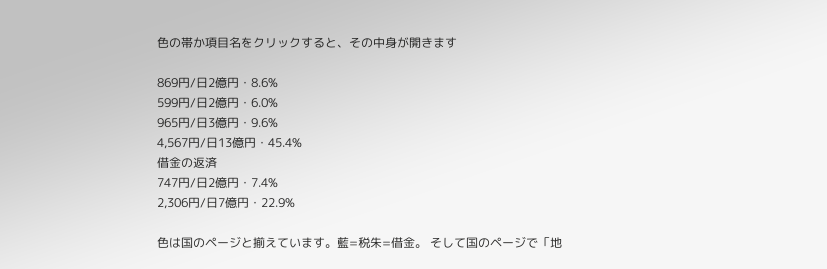色の帯か項目名をクリックすると、その中身が開きます

869円/日2億円・8.6%
599円/日2億円・6.0%
965円/日3億円・9.6%
4,567円/日13億円・45.4%
借金の返済
747円/日2億円・7.4%
2,306円/日7億円・22.9%

色は国のページと揃えています。藍=税朱=借金。 そして国のページで「地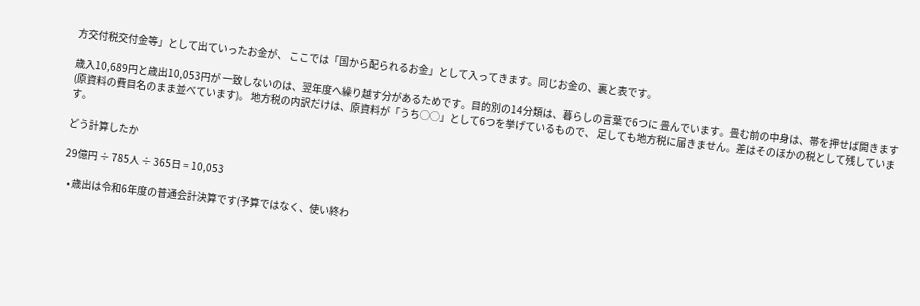方交付税交付金等」として出ていったお金が、 ここでは「国から配られるお金」として入ってきます。同じお金の、裏と表です。

歳入10,689円と歳出10,053円が 一致しないのは、翌年度へ繰り越す分があるためです。目的別の14分類は、暮らしの言葉で6つに 畳んでいます。畳む前の中身は、帯を押せば開きます(原資料の費目名のまま並べています)。 地方税の内訳だけは、原資料が「うち◯◯」として6つを挙げているもので、 足しても地方税に届きません。差はそのほかの税として残しています。

どう計算したか

29億円 ÷ 785人 ÷ 365日 = 10,053

  • 歳出は令和6年度の普通会計決算です(予算ではなく、使い終わ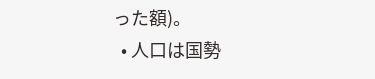った額)。
  • 人口は国勢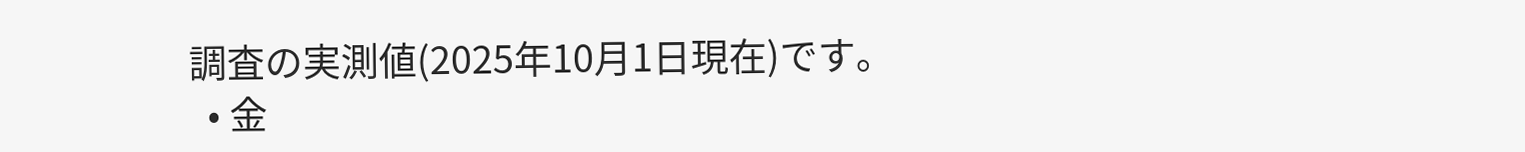調査の実測値(2025年10月1日現在)です。
  • 金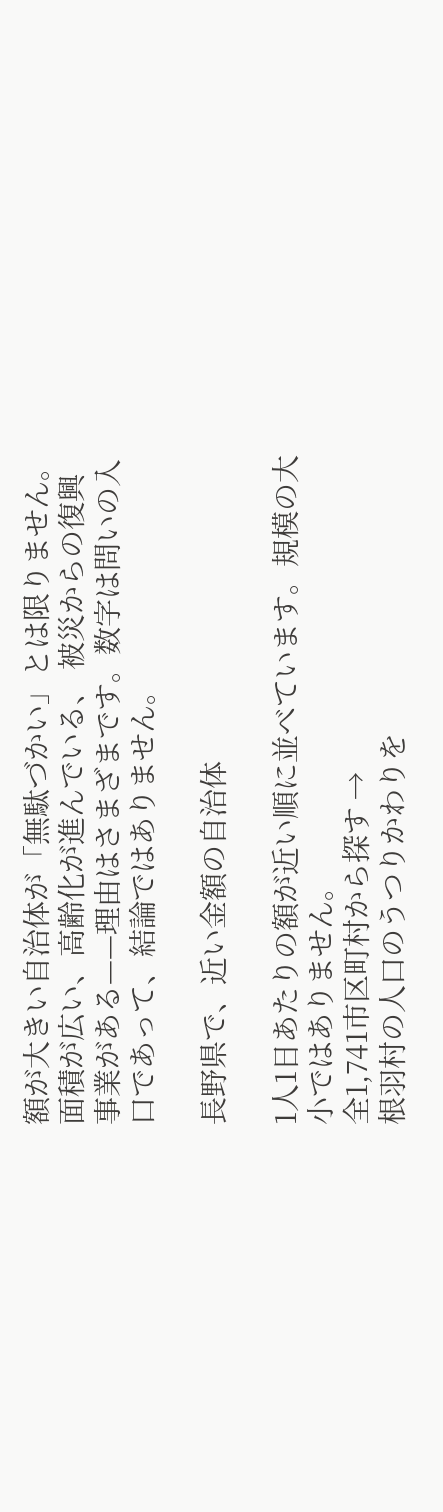額が大きい自治体が「無駄づかい」とは限りません。面積が広い、高齢化が進んでいる、 被災からの復興事業がある——理由はさまざまです。数字は問いの入口であって、結論ではありません。

長野県で、近い金額の自治体

1人1日あたりの額が近い順に並べています。規模の大小ではありません。
全1,741市区町村から探す →
根羽村の人口のうつりかわりを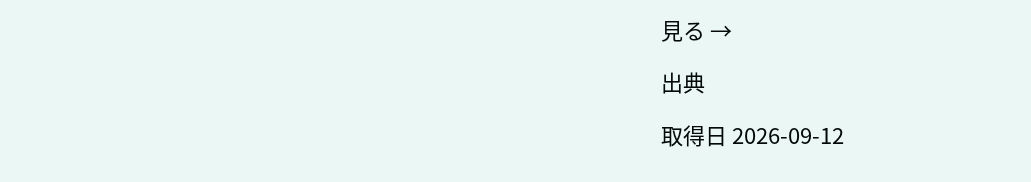見る →

出典

取得日 2026-09-12